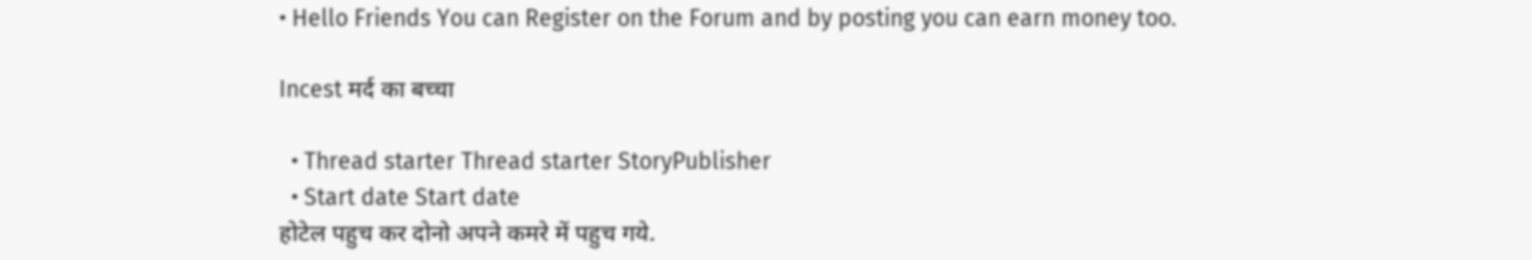• Hello Friends You can Register on the Forum and by posting you can earn money too.

Incest मर्द का बच्चा

  • Thread starter Thread starter StoryPublisher
  • Start date Start date
होटेल पहुच कर दोनो अपने कमरे में पहुच गये.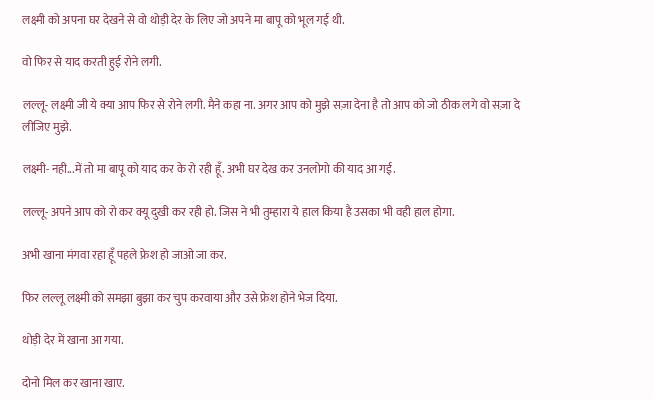लक्ष्मी को अपना घर देखने से वो थोड़ी देर के लिए जो अपने मा बापू को भूल गई थी.

वो फिर से याद करती हुई रोने लगी.

लल्लू- लक्ष्मी जी ये क्या आप फिर से रोने लगी. मैने कहा ना. अगर आप को मुझे सज़ा देना है तो आप को जो ठीक लगे वो सज़ा दे लीजिए मुझे.

लक्ष्मी- नही...में तो मा बापू को याद कर के रो रही हूँ. अभी घर देख कर उनलोगो की याद आ गई.

लल्लू- अपने आप को रो कर क्यू दुखी कर रही हो. जिस ने भी तुम्हारा ये हाल किया है उसका भी वही हाल होगा.

अभी खाना मंगवा रहा हूँ पहले फ्रेश हो जाओ जा कर.

फिर लल्लू लक्ष्मी को समझा बुझा कर चुप करवाया और उसे फ्रेश होने भेज दिया.

थोड़ी देर में खाना आ गया.

दोनो मिल कर खाना खाए.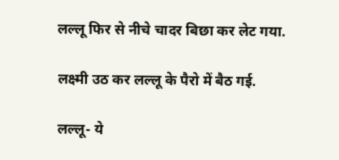लल्लू फिर से नीचे चादर बिछा कर लेट गया.

लक्ष्मी उठ कर लल्लू के पैरो में बैठ गई.

लल्लू- ये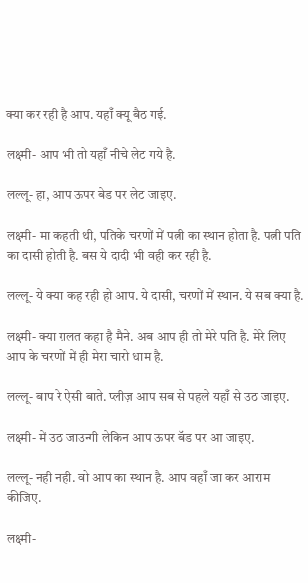क्या कर रही है आप. यहाँ क्यू बैठ गई.

लक्ष्मी- आप भी तो यहाँ नीचे लेट गये है.

लल्लू- हा, आप ऊपर बेड पर लेट जाइए.

लक्ष्मी- मा कहती थी, पतिके चरणों में पत्नी का स्थान होता है. पत्नी पति का दासी होती है. बस ये दादी भी वही कर रही है.

लल्लू- ये क्या कह रही हो आप. ये दासी, चरणों में स्थान. ये सब क्या है.

लक्ष्मी- क्या ग़लत कहा है मैने. अब आप ही तो मेरे पति है. मेरे लिए आप के चरणों में ही मेरा चारो धाम है.

लल्लू- बाप रे ऐसी बाते. प्लीज़ आप सब से पहले यहाँ से उठ जाइए.

लक्ष्मी- में उठ जाउन्गी लेकिन आप ऊपर बॅड पर आ जाइए.

लल्लू- नही नही. वो आप का स्थान है. आप वहाँ जा कर आराम कीजिए.

लक्ष्मी-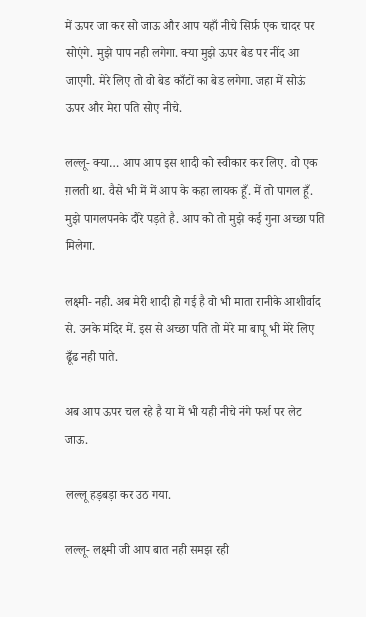में ऊपर जा कर सो जाऊ और आप यहाँ नीचे सिर्फ़ एक चादर पर सोएंगे. मुझे पाप नही लगेगा. क्या मुझे ऊपर बेड पर नींद आ जाएगी. मेरे लिए तो वो बेड काँटों का बेड लगेगा. जहा में सोऊं ऊपर और मेरा पति सोए नीचे.

लल्लू- क्या… आप आप इस शादी को स्वीकार कर लिए. वो एक ग़लती था. वैसे भी में में आप के कहा लायक हूँ. में तो पागल हूँ. मुझे पागलपनके दौरे पड़ते है. आप को तो मुझे कई गुना अच्छा पति मिलेगा.

लक्ष्मी- नही. अब मेरी शादी हो गई है वो भी माता रानीके आशीर्वाद से. उनके मंदिर में. इस से अच्छा पति तो मेरे मा बापू भी मेरे लिए ढूँढ नही पाते.

अब आप ऊपर चल रहे है या में भी यही नीचे नंगे फर्श पर लेट जाऊ.

लल्लू हड़बड़ा कर उठ गया.

लल्लू- लक्ष्मी जी आप बात नही समझ रही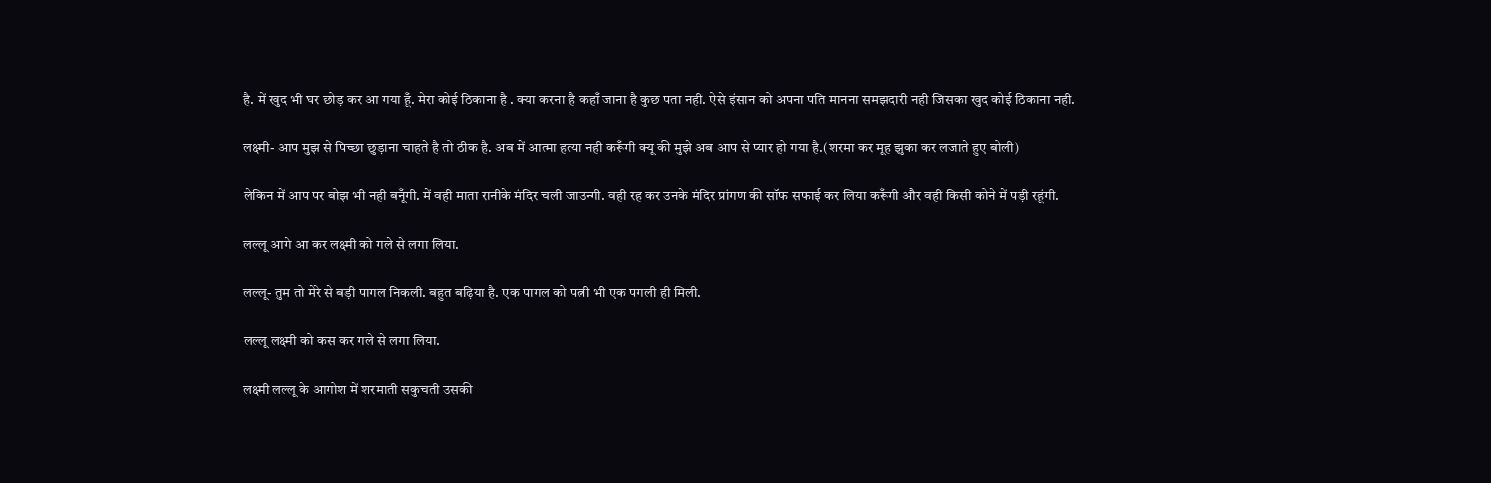है. में खुद भी घर छोड़ कर आ गया हूँ. मेरा कोई ठिकाना है . क्या करना है कहाँ जाना है कुछ पता नही. ऐसे इंसान को अपना पति मानना समझदारी नही जिसका खुद कोई ठिकाना नही.

लक्ष्मी- आप मुझ से पिच्छा छुड़ाना चाहते है तो ठीक है. अब में आत्मा हत्या नही करूँगी क्यू की मुझे अब आप से प्यार हो गया है.(शरमा कर मूह झुका कर लजाते हुए बोली)

लेकिन में आप पर बोझ भी नही बनूँगी. में वही माता रानीके मंदिर चली जाउन्गी. वही रह कर उनके मंदिर प्रांगण की सॉफ सफाई कर लिया करूँगी और वही किसी कोने में पड़ी रहूंगी.

लल्लू आगे आ कर लक्ष्मी को गले से लगा लिया.

लल्लू- तुम तो मेरे से बड़ी पागल निकली. बहुत बढ़िया है. एक पागल को पत्नी भी एक पगली ही मिली.

लल्लू लक्ष्मी को कस कर गले से लगा लिया.

लक्ष्मी लल्लू के आगोश में शरमाती सकुचती उसकी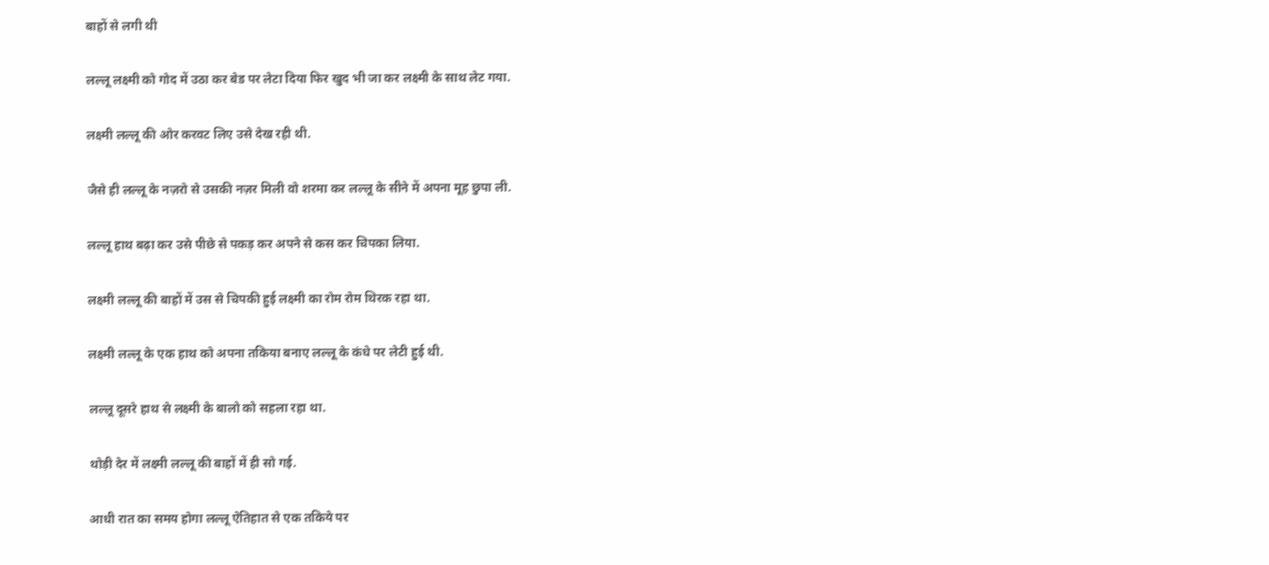बाहों से लगी थी

लल्लू लक्ष्मी को गोद में उठा कर बेड पर लेटा दिया फिर खुद भी जा कर लक्ष्मी के साथ लेट गया.

लक्ष्मी लल्लू की ओर करवट लिए उसे देख रही थी.

जैसे ही लल्लू के नज़रो से उसकी नज़र मिली वो शरमा कर लल्लू के सीने में अपना मूह छुपा ली.

लल्लू हाथ बढ़ा कर उसे पीछे से पकड़ कर अपने से कस कर चिपका लिया.

लक्ष्मी लल्लू की बाहों में उस से चिपकी हुई लक्ष्मी का रोम रोम थिरक रहा था.

लक्ष्मी लल्लू के एक हाथ को अपना तकिया बनाए लल्लू के कंधे पर लेटी हुई थी.

लल्लू दूसरे हाथ से लक्ष्मी के बालो को सहला रहा था.

थोड़ी देर में लक्ष्मी लल्लू की बाहों में ही सो गई.

आधी रात का समय होगा लल्लू ऐतिहात से एक तकिये पर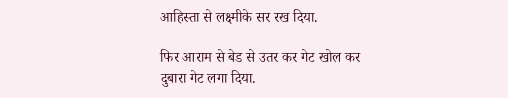आहिस्ता से लक्ष्मीके सर रख दिया.

फिर आराम से बेड से उतर कर गेट खोल कर दुबारा गेट लगा दिया.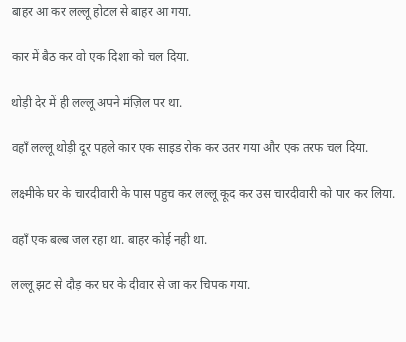बाहर आ कर लल्लू होटल से बाहर आ गया.

कार में बैठ कर वो एक दिशा को चल दिया.

थोड़ी देर में ही लल्लू अपने मंज़िल पर था.

वहाँ लल्लू थोड़ी दूर पहले कार एक साइड रोक कर उतर गया और एक तरफ चल दिया.

लक्ष्मीके घर के चारदीवारी के पास पहुच कर लल्लू कूद कर उस चारदीवारी को पार कर लिया.

वहाँ एक बल्ब जल रहा था. बाहर कोई नही था.

लल्लू झट से दौड़ कर घर के दीवार से जा कर चिपक गया.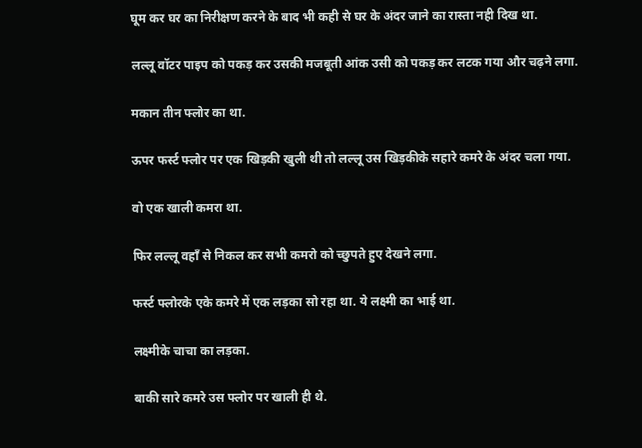घूम कर घर का निरीक्षण करने के बाद भी कही से घर के अंदर जाने का रास्ता नही दिख था.

लल्लू वॉटर पाइप को पकड़ कर उसकी मजबूती आंक उसी को पकड़ कर लटक गया और चढ़ने लगा.

मकान तीन फ्लोर का था.

ऊपर फर्स्ट फ्लोर पर एक खिड़की खुली थी तो लल्लू उस खिड़कीके सहारे कमरे के अंदर चला गया.

वो एक खाली कमरा था.

फिर लल्लू वहाँ से निकल कर सभी कमरो को च्छुपते हुए देखने लगा.

फर्स्ट फ्लोरके एके कमरे में एक लड़का सो रहा था. ये लक्ष्मी का भाई था.

लक्ष्मीके चाचा का लड़का.

बाकी सारे कमरे उस फ्लोर पर खाली ही थे.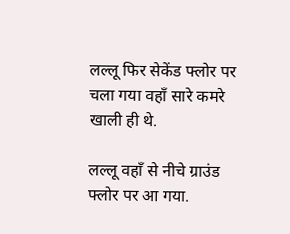लल्लू फिर सेकेंड फ्लोर पर चला गया वहाँ सारे कमरे खाली ही थे.

लल्लू वहाँ से नीचे ग्राउंड फ्लोर पर आ गया.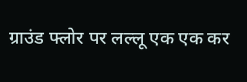ग्राउंड फ्लोर पर लल्लू एक एक कर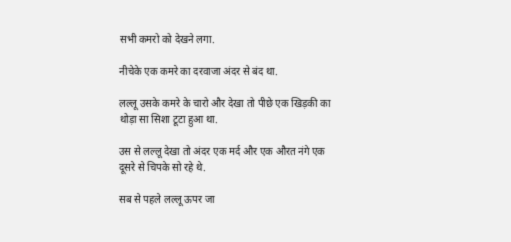सभी कमरो को देखने लगा.

नीचेके एक कमरे का दरवाजा अंदर से बंद था.

लल्लू उसके कमरे के चारो और देखा तो पीछे एक खिड़की का थोड़ा सा सिशा टूटा हुआ था.

उस से लल्लू देखा तो अंदर एक मर्द और एक औरत नंगे एक दूसरे से चिपके सो रहे थे.

सब से पहले लल्लू ऊपर जा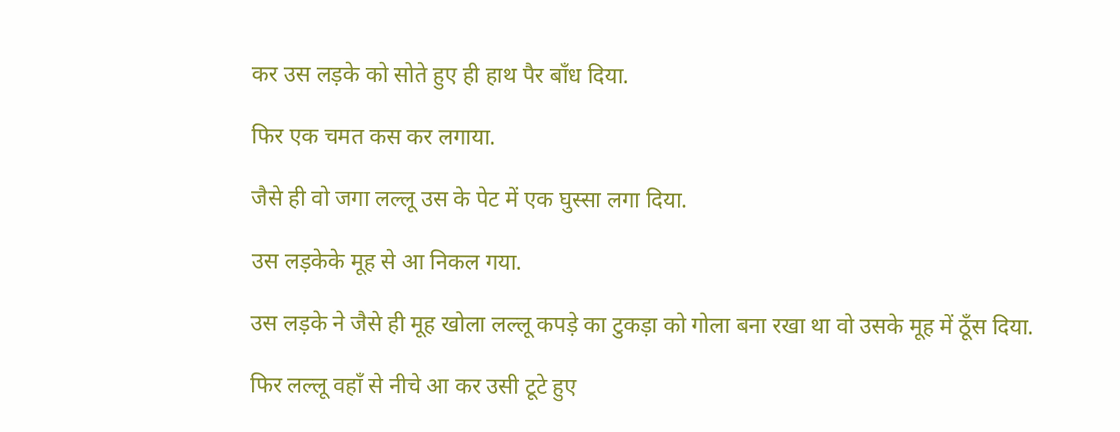कर उस लड़के को सोते हुए ही हाथ पैर बाँध दिया.

फिर एक चमत कस कर लगाया.

जैसे ही वो जगा लल्लू उस के पेट में एक घुस्सा लगा दिया.

उस लड़केके मूह से आ निकल गया.

उस लड़के ने जैसे ही मूह खोला लल्लू कपड़े का टुकड़ा को गोला बना रखा था वो उसके मूह में ठूँस दिया.

फिर लल्लू वहाँ से नीचे आ कर उसी टूटे हुए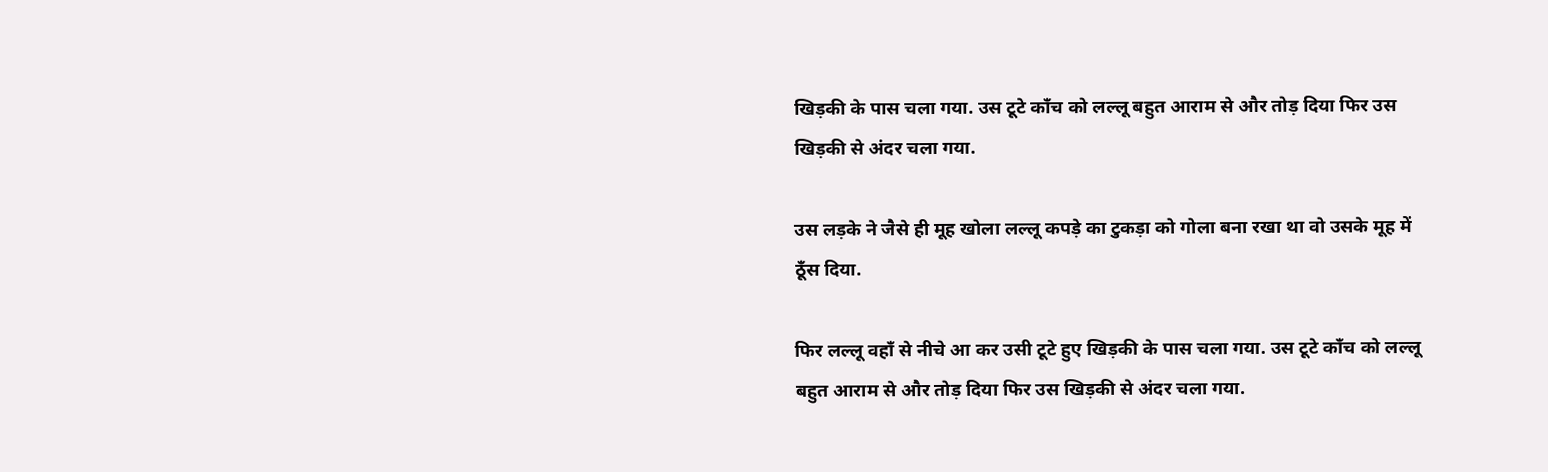खिड़की के पास चला गया. उस टूटे काँच को लल्लू बहुत आराम से और तोड़ दिया फिर उस खिड़की से अंदर चला गया.

उस लड़के ने जैसे ही मूह खोला लल्लू कपड़े का टुकड़ा को गोला बना रखा था वो उसके मूह में ठूँस दिया.

फिर लल्लू वहाँ से नीचे आ कर उसी टूटे हुए खिड़की के पास चला गया. उस टूटे काँच को लल्लू बहुत आराम से और तोड़ दिया फिर उस खिड़की से अंदर चला गया.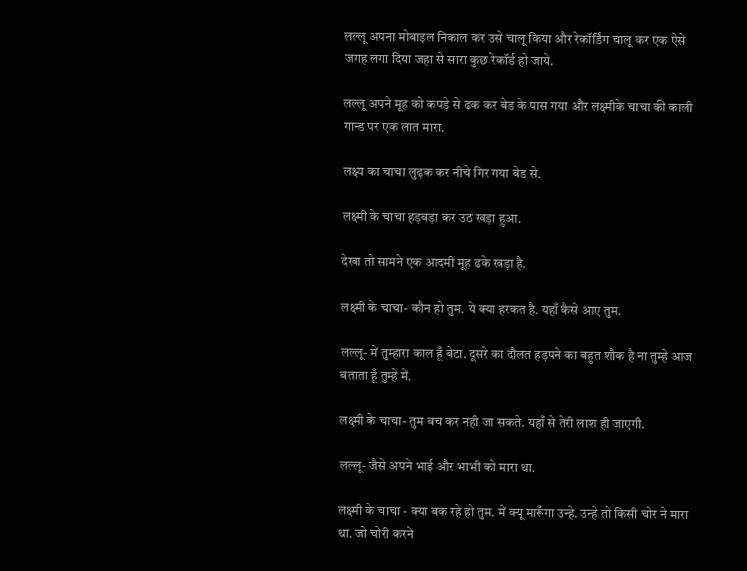लल्लू अपना मोबाइल निकाल कर उसे चालू किया और रेकॉर्डिंग चालू कर एक ऐसे जगह लगा दिया जहा से सारा कुछ रेकॉर्ड हो जाये.

लल्लू अपने मूह को कपड़े से ढक कर बेड के पास गया और लक्ष्मीके चाचा की काली गान्ड पर एक लात मारा.

लक्ष्य का चाचा लुढ़क कर नीचे गिर गया बेड से.

लक्ष्मी के चाचा हड़बड़ा कर उठ खड़ा हुआ.

देखा तो सामने एक आदमी मूह ढके खड़ा है.

लक्ष्मी के चाचा- कौन हो तुम. ये क्या हरकत है. यहाँ कैसे आए तुम.

लल्लू- में तुम्हारा काल हूँ बेटा. दूसरे का दौलत हड़पने का बहुत शौक है ना तुम्हे आज बताता हूँ तुम्हे में.

लक्ष्मी के चाचा- तुम बच कर नही जा सकते. यहाँ से तेरी लाश ही जाएगी.

लल्लू- जैसे अपने भाई और भाभी को मारा था.

लक्ष्मी के चाचा - क्या बक रहे हो तुम. में क्यू मारूँगा उन्हे. उन्हे तो किसी चोर ने मारा था. जो चोरी करने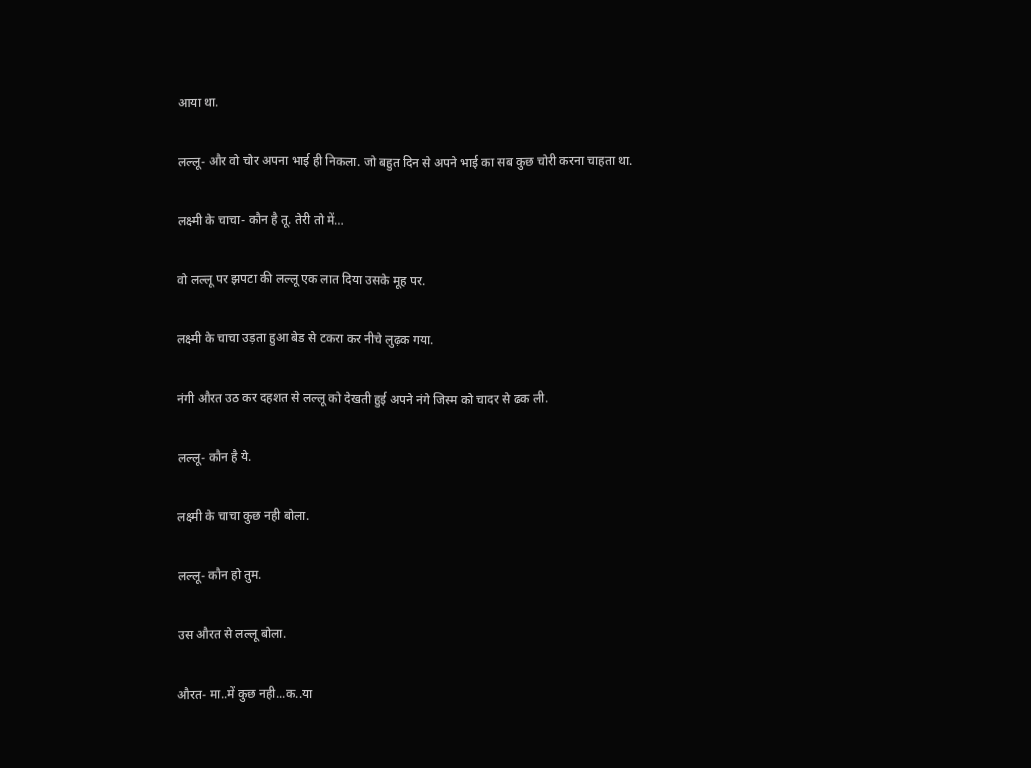आया था.

लल्लू- और वो चोर अपना भाई ही निकला. जो बहुत दिन से अपने भाई का सब कुछ चोरी करना चाहता था.

लक्ष्मी के चाचा- कौन है तू. तेरी तो में…

वो लल्लू पर झपटा की लल्लू एक लात दिया उसके मूह पर.

लक्ष्मी के चाचा उड़ता हुआ बेड से टकरा कर नीचे लुढ़क गया.

नंगी औरत उठ कर दहशत से लल्लू को देखती हुई अपने नंगे जिस्म को चादर से ढक ली.

लल्लू- कौन है ये.

लक्ष्मी के चाचा कुछ नही बोला.

लल्लू- कौन हो तुम.

उस औरत से लल्लू बोला.

औरत- मा..में कुछ नही...क..या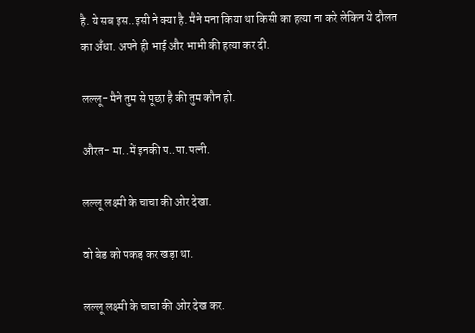है. ये सब इस..इसी ने क्या है. मैने मना किया था किसी का हत्या ना करे लेकिन ये दौलत का अँधा. अपने ही भाई और भाभी की हत्या कर दी.

लल्लू- मैने तुम से पूछा है की तुम कौन हो.

औरत- मा..में इनकी प..पा.पत्नी.

लल्लू लक्ष्मी के चाचा की ओर देखा.

वो बेड को पकड़ कर खड़ा था.

लल्लू लक्ष्मी के चाचा की ओर देख कर.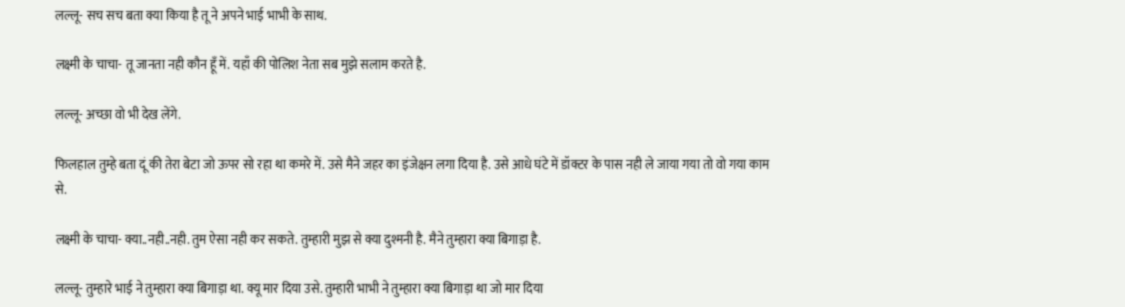लल्लू- सच सच बता क्या किया है तू ने अपने भाई भाभी के साथ.

लक्ष्मी के चाचा- तू जानता नही कौन हूँ में. यहाँ की पोलिश नेता सब मुझे सलाम करते है.

लल्लू- अच्छा वो भी देख लेंगे.

फिलहाल तुम्हे बता दूं की तेरा बेटा जो ऊपर सो रहा था कमरे में. उसे मैने जहर का इंजेक्षन लगा दिया है. उसे आधे घंटे में डॉक्टर के पास नही ले जाया गया तो वो गया काम से.

लक्ष्मी के चाचा- क्या..नही..नही. तुम ऐसा नही कर सकते. तुम्हारी मुझ से क्या दुश्मनी है. मैने तुम्हारा क्या बिगाड़ा है.

लल्लू- तुम्हारे भाई ने तुम्हारा क्या बिगाड़ा था. क्यू मार दिया उसे. तुम्हारी भाभी ने तुम्हारा क्या बिगाड़ा था जो मार दिया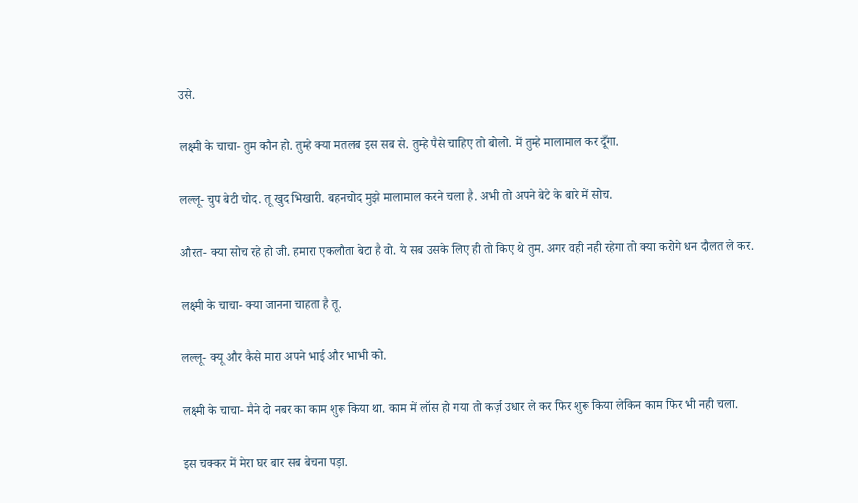उसे.

लक्ष्मी के चाचा- तुम कौन हो. तुम्हे क्या मतलब इस सब से. तुम्हे पैसे चाहिए तो बोलो. में तुम्हे मालामाल कर दूँगा.

लल्लू- चुप बेटी चोद. तू खुद भिखारी. बहनचोद मुझे मालामाल करने चला है. अभी तो अपने बेटे के बारे में सोच.

औरत- क्या सोच रहे हो जी. हमारा एकलौता बेटा है वो. ये सब उसके लिए ही तो किए थे तुम. अगर वही नही रहेगा तो क्या करोगे धन दौलत ले कर.

लक्ष्मी के चाचा- क्या जानना चाहता है तू.

लल्लू- क्यू और कैसे मारा अपने भाई और भाभी को.

लक्ष्मी के चाचा- मैने दो नबर का काम शुरू किया था. काम में लॉस हो गया तो कर्ज़ उधार ले कर फिर शुरू किया लेकिन काम फिर भी नही चला.

इस चक्कर में मेरा घर बार सब बेचना पड़ा.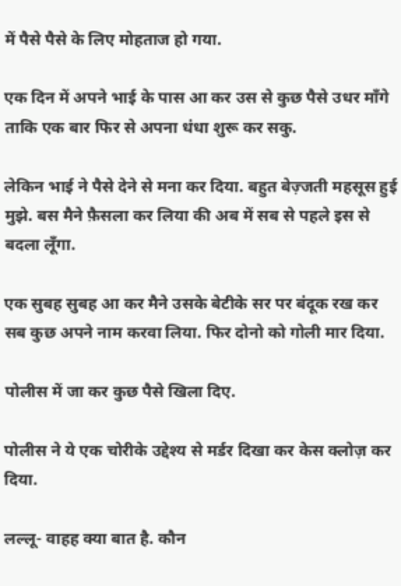में पैसे पैसे के लिए मोहताज हो गया.

एक दिन में अपने भाई के पास आ कर उस से कुछ पैसे उधर माँगे ताकि एक बार फिर से अपना धंधा शुरू कर सकु.

लेकिन भाई ने पैसे देने से मना कर दिया. बहुत बेज़्जती महसूस हुई मुझे. बस मैने फ़ैसला कर लिया की अब में सब से पहले इस से बदला लूँगा.

एक सुबह सुबह आ कर मैने उसके बेटीके सर पर बंदूक रख कर सब कुछ अपने नाम करवा लिया. फिर दोनो को गोली मार दिया.

पोलीस में जा कर कुछ पैसे खिला दिए.

पोलीस ने ये एक चोरीके उद्देश्य से मर्डर दिखा कर केस क्लोज़ कर दिया.

लल्लू- वाहह क्या बात है. कौन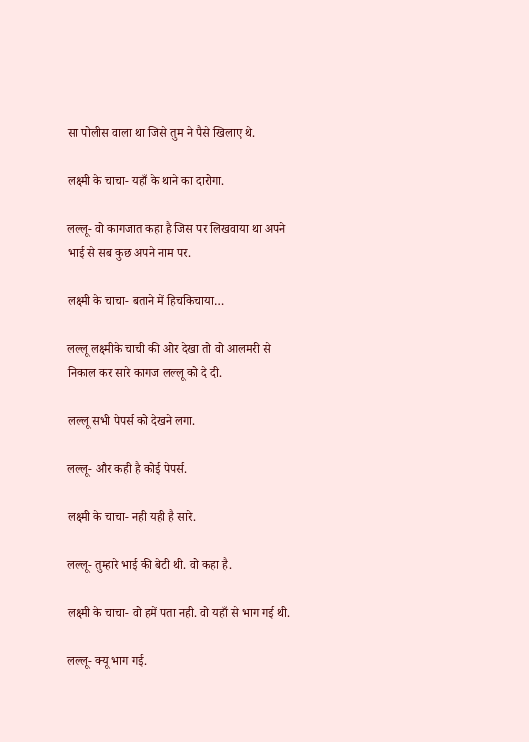सा पोलीस वाला था जिसे तुम ने पैसे खिलाए थे.

लक्ष्मी के चाचा- यहाँ के थाने का दारोगा.

लल्लू- वो कागजात कहा है जिस पर लिखवाया था अपने भाई से सब कुछ अपने नाम पर.

लक्ष्मी के चाचा- बताने में हिचकिचाया…

लल्लू लक्ष्मीके चाची की ओर देखा तो वो आलमरी से निकाल कर सारे कागज लल्लू को दे दी.

लल्लू सभी पेपर्स को देखने लगा.

लल्लू- और कही है कोई पेपर्स.

लक्ष्मी के चाचा- नही यही है सारे.

लल्लू- तुम्हारे भाई की बेटी थी. वो कहा है.

लक्ष्मी के चाचा- वो हमें पता नही. वो यहाँ से भाग गई थी.

लल्लू- क्यू भाग गई.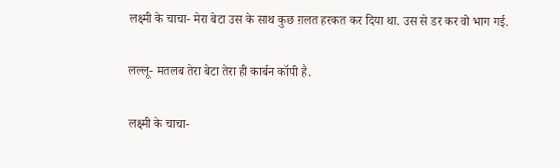लक्ष्मी के चाचा- मेरा बेटा उस के साथ कुछ ग़लत हरकत कर दिया था. उस से डर कर वो भाग गई.

लल्लू- मतलब तेरा बेटा तेरा ही कार्बन कॉपी है.

लक्ष्मी के चाचा-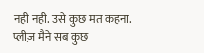नही नही. उसे कुछ मत कहना. प्लीज़ मैने सब कुछ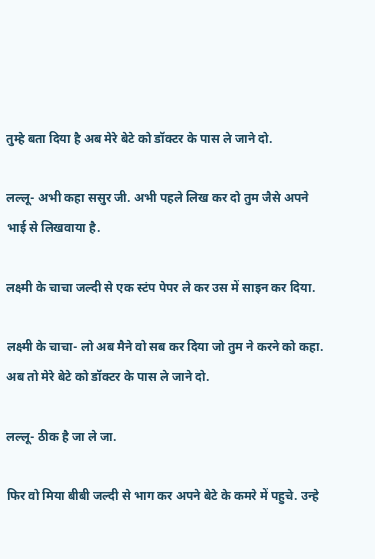तुम्हे बता दिया है अब मेरे बेटे को डॉक्टर के पास ले जाने दो.

लल्लू- अभी कहा ससुर जी. अभी पहले लिख कर दो तुम जैसे अपने भाई से लिखवाया है.

लक्ष्मी के चाचा जल्दी से एक स्टंप पेपर ले कर उस में साइन कर दिया.

लक्ष्मी के चाचा- लो अब मैने वो सब कर दिया जो तुम ने करने को कहा. अब तो मेरे बेटे को डॉक्टर के पास ले जाने दो.

लल्लू- ठीक है जा ले जा.

फिर वो मिया बीबी जल्दी से भाग कर अपने बेटे के कमरे में पहुचे. उन्हे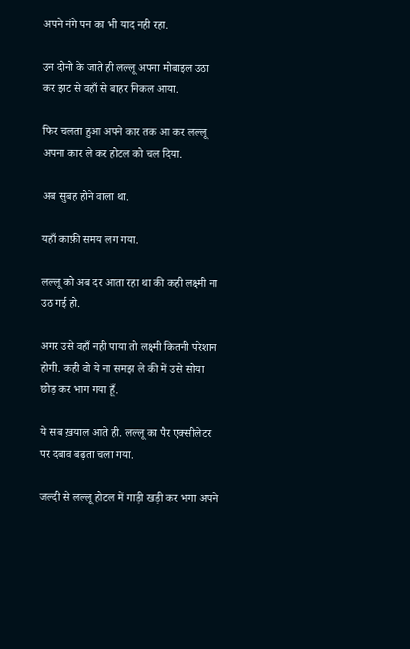अपने नंगे पन का भी याद नही रहा.

उन दोनो के जाते ही लल्लू अपना मोबाइल उठा कर झट से वहाँ से बाहर निकल आया.

फिर चलता हुआ अपने कार तक आ कर लल्लू अपना कार ले कर होटल को चल दिया.

अब सुबह होने वाला था.

यहाँ काफ़ी समय लग गया.

लल्लू को अब दर आता रहा था की कही लक्ष्मी ना उठ गई हो.

अगर उसे वहाँ नही पाया तो लक्ष्मी कितनी परेशान होगी. कही वो ये ना समझ ले की में उसे सोया छोड़ कर भाग गया हूँ.

ये सब ख़याल आते ही. लल्लू का पैर एक्सीलेटर पर दबाव बढ़ता चला गया.

जल्दी से लल्लू होटल में गाड़ी खड़ी कर भगा अपने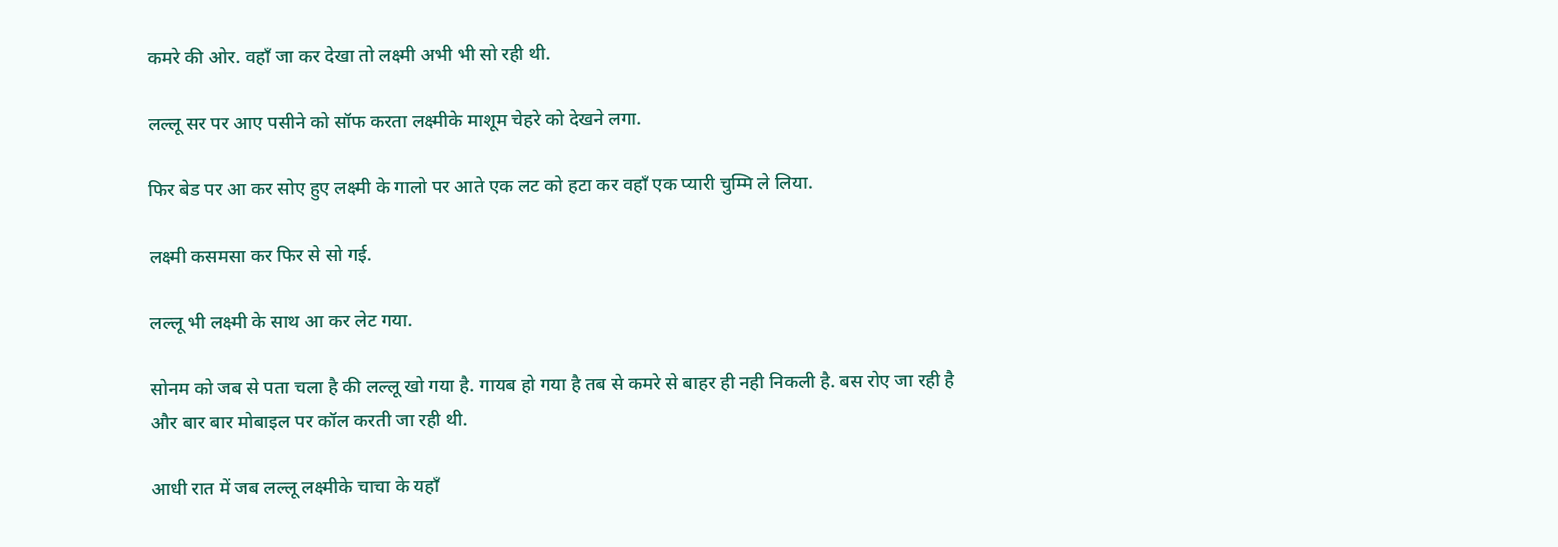कमरे की ओर. वहाँ जा कर देखा तो लक्ष्मी अभी भी सो रही थी.

लल्लू सर पर आए पसीने को सॉफ करता लक्ष्मीके माशूम चेहरे को देखने लगा.

फिर बेड पर आ कर सोए हुए लक्ष्मी के गालो पर आते एक लट को हटा कर वहाँ एक प्यारी चुम्मि ले लिया.

लक्ष्मी कसमसा कर फिर से सो गई.

लल्लू भी लक्ष्मी के साथ आ कर लेट गया.

सोनम को जब से पता चला है की लल्लू खो गया है. गायब हो गया है तब से कमरे से बाहर ही नही निकली है. बस रोए जा रही है और बार बार मोबाइल पर कॉल करती जा रही थी.

आधी रात में जब लल्लू लक्ष्मीके चाचा के यहाँ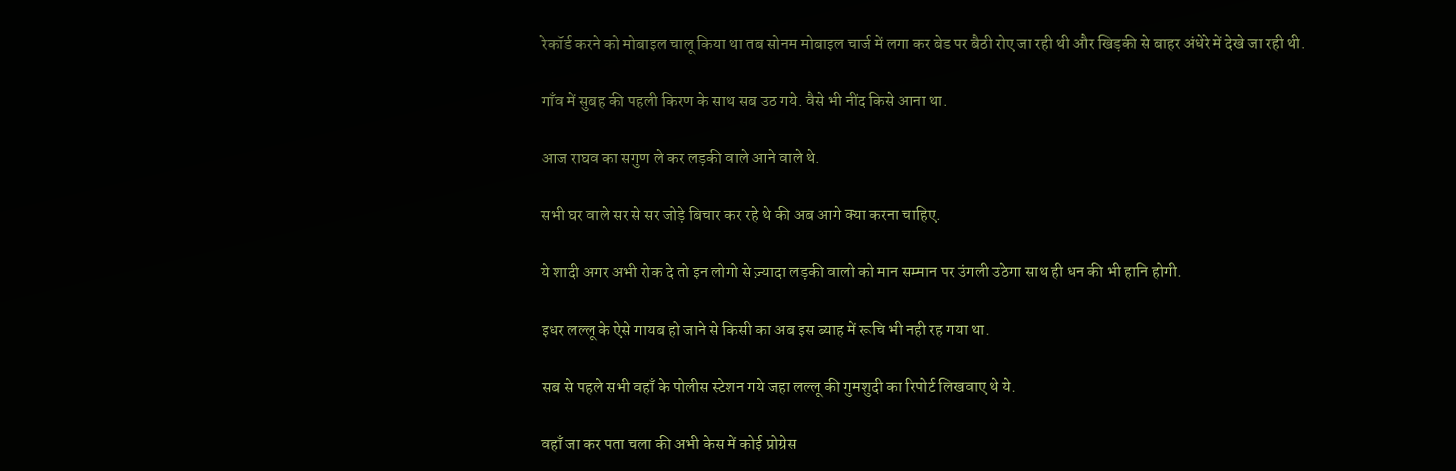रेकॉर्ड करने को मोबाइल चालू किया था तब सोनम मोबाइल चार्ज में लगा कर बेड पर बैठी रोए जा रही थी और खिड़की से बाहर अंधेरे में देखे जा रही थी.

गाँव में सुबह की पहली किरण के साथ सब उठ गये. वैसे भी नींद किसे आना था.

आज राघव का सगुण ले कर लड़की वाले आने वाले थे.

सभी घर वाले सर से सर जोड़े बिचार कर रहे थे की अब आगे क्या करना चाहिए.

ये शादी अगर अभी रोक दे तो इन लोगो से ज़्यादा लड़की वालो को मान सम्मान पर उंगली उठेगा साथ ही धन की भी हानि होगी.

इधर लल्लू के ऐसे गायब हो जाने से किसी का अब इस ब्याह में रूचि भी नही रह गया था.

सब से पहले सभी वहाँ के पोलीस स्टेशन गये जहा लल्लू की गुमशुदी का रिपोर्ट लिखवाए थे ये.

वहाँ जा कर पता चला की अभी केस में कोई प्रोग्रेस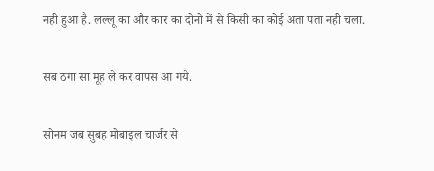नही हुआ है. लल्लू का और कार का दोनो में से किसी का कोई अता पता नही चला.

सब ठगा सा मूह ले कर वापस आ गये.

सोनम जब सुबह मोबाइल चार्जर से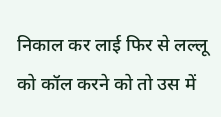निकाल कर लाई फिर से लल्लू को कॉल करने को तो उस में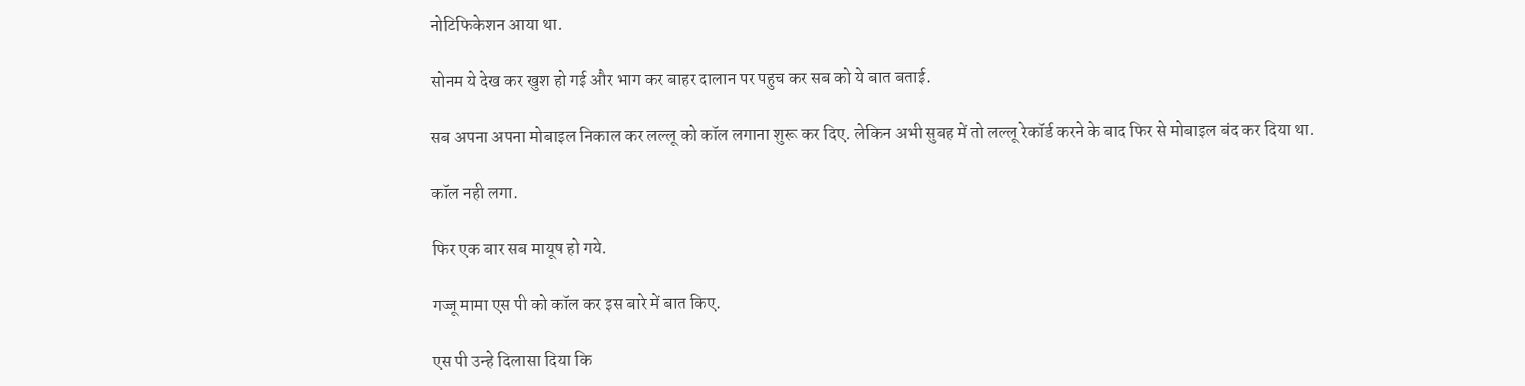नोटिफिकेशन आया था.

सोनम ये देख कर खुश हो गई और भाग कर बाहर दालान पर पहुच कर सब को ये बात बताई.

सब अपना अपना मोबाइल निकाल कर लल्लू को कॉल लगाना शुरू कर दिए. लेकिन अभी सुबह में तो लल्लू रेकॉर्ड करने के बाद फिर से मोबाइल बंद कर दिया था.

कॉल नही लगा.

फिर एक बार सब मायूष हो गये.

गज्जू मामा एस पी को कॉल कर इस बारे में बात किए.

एस पी उन्हे दिलासा दिया कि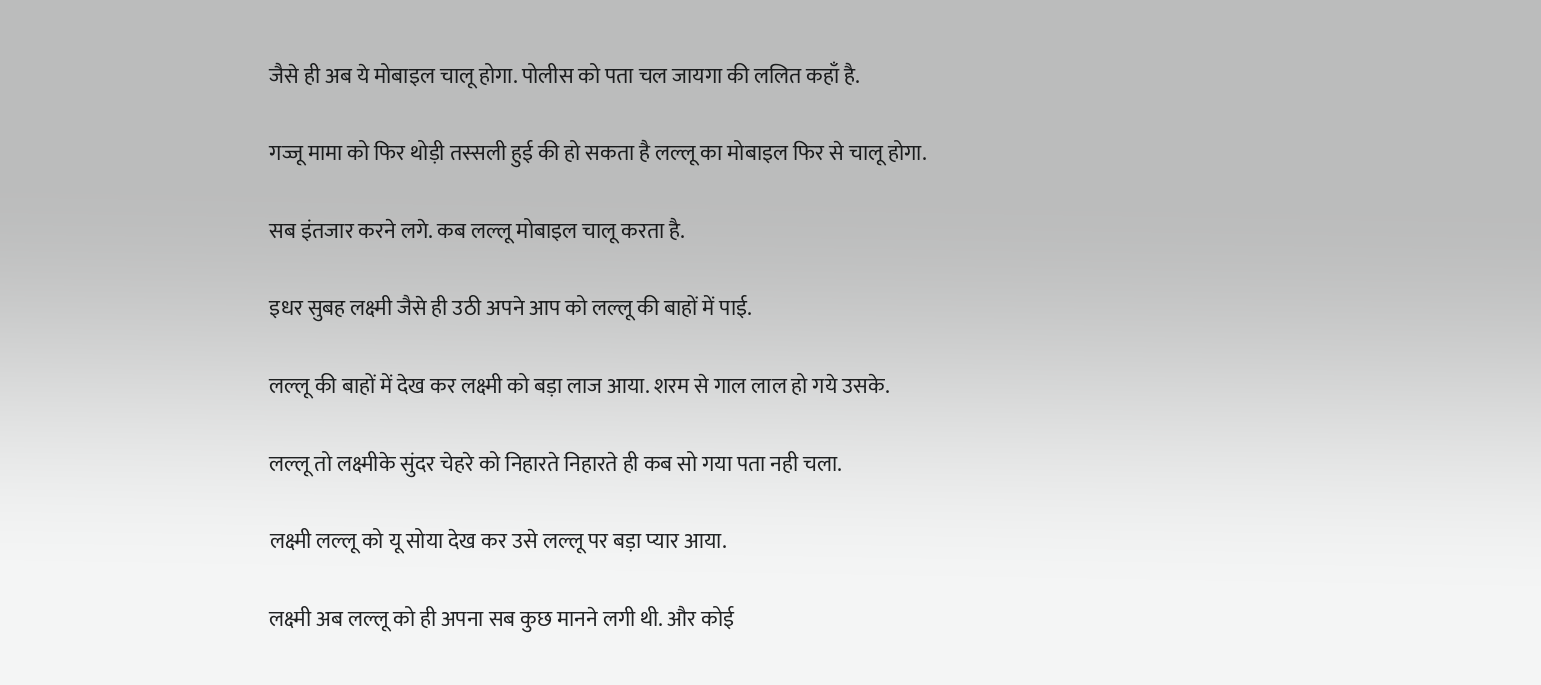जैसे ही अब ये मोबाइल चालू होगा. पोलीस को पता चल जायगा की ललित कहाँ है.

गज्जू मामा को फिर थोड़ी तस्सली हुई की हो सकता है लल्लू का मोबाइल फिर से चालू होगा.

सब इंतजार करने लगे. कब लल्लू मोबाइल चालू करता है.

इधर सुबह लक्ष्मी जैसे ही उठी अपने आप को लल्लू की बाहों में पाई.

लल्लू की बाहों में देख कर लक्ष्मी को बड़ा लाज आया. शरम से गाल लाल हो गये उसके.

लल्लू तो लक्ष्मीके सुंदर चेहरे को निहारते निहारते ही कब सो गया पता नही चला.

लक्ष्मी लल्लू को यू सोया देख कर उसे लल्लू पर बड़ा प्यार आया.

लक्ष्मी अब लल्लू को ही अपना सब कुछ मानने लगी थी. और कोई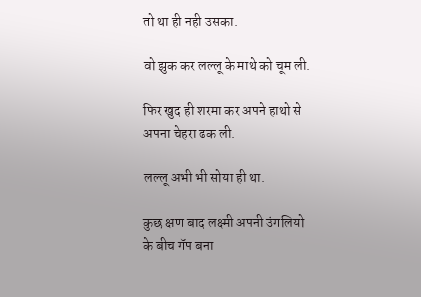तो था ही नही उसका.

वो झुक कर लल्लू के माथे को चूम ली.

फिर खुद ही शरमा कर अपने हाथो से अपना चेहरा ढक ली.

लल्लू अभी भी सोया ही था.

कुछ क्षण बाद लक्ष्मी अपनी उंगलियो के बीच गॅप बना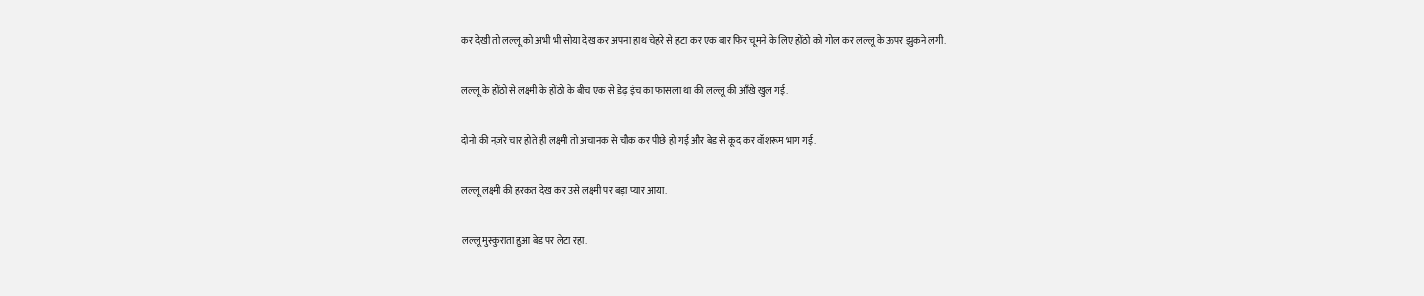कर देखी तो लल्लू को अभी भी सोया देख कर अपना हाथ चेहरे से हटा कर एक बार फिर चूमने के लिए होंठो को गोल कर लल्लू के ऊपर झुकने लगी.

लल्लू के होंठो से लक्ष्मी के होंठो के बीच एक से डेढ़ इंच का फासला था की लल्लू की आँखे खुल गई.

दोनो की नज़रे चार होते ही लक्ष्मी तो अचानक से चौक कर पीछे हो गई और बेड से कूद कर वॉशरूम भाग गई.

लल्लू लक्ष्मी की हरकत देख कर उसे लक्ष्मी पर बड़ा प्यार आया.

लल्लू मुस्कुराता हुआ बेड पर लेटा रहा.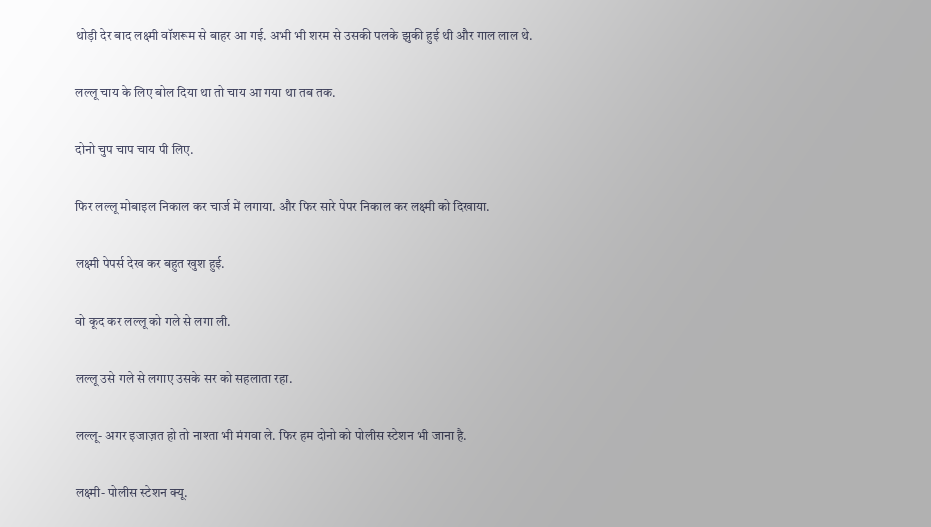थोड़ी देर बाद लक्ष्मी वॉशरूम से बाहर आ गई. अभी भी शरम से उसकी पलके झुकी हुई थी और गाल लाल थे.

लल्लू चाय के लिए बोल दिया था तो चाय आ गया था तब तक.

दोनो चुप चाप चाय पी लिए.

फिर लल्लू मोबाइल निकाल कर चार्ज में लगाया. और फिर सारे पेपर निकाल कर लक्ष्मी को दिखाया.

लक्ष्मी पेपर्स देख कर बहुत खुश हुई.

वो कूद कर लल्लू को गले से लगा ली.

लल्लू उसे गले से लगाए उसके सर को सहलाता रहा.

लल्लू- अगर इजाज़त हो तो नाश्ता भी मंगवा ले. फिर हम दोनो को पोलीस स्टेशन भी जाना है.

लक्ष्मी- पोलीस स्टेशन क्यू.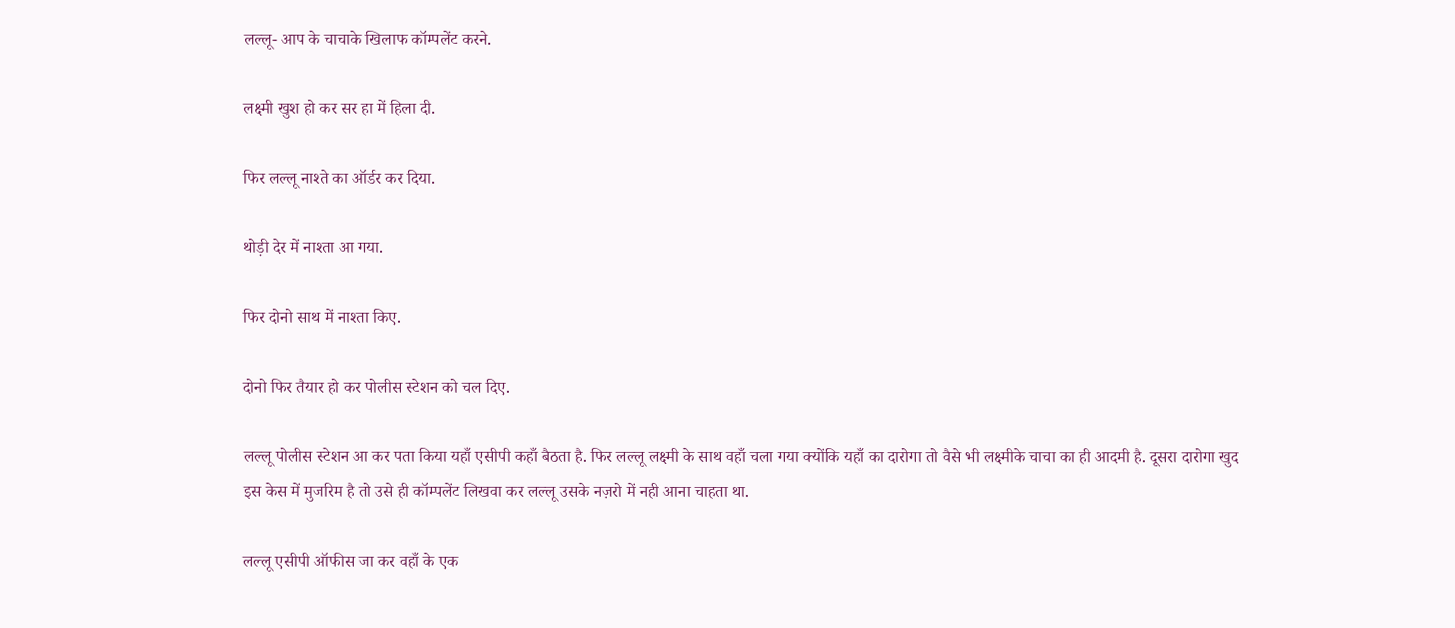लल्लू- आप के चाचाके खिलाफ कॉम्पलेंट करने.

लक्ष्मी खुश हो कर सर हा में हिला दी.

फिर लल्लू नाश्ते का ऑर्डर कर दिया.

थोड़ी देर में नाश्ता आ गया.

फिर दोनो साथ में नाश्ता किए.

दोनो फिर तैयार हो कर पोलीस स्टेशन को चल दिए.

लल्लू पोलीस स्टेशन आ कर पता किया यहाँ एसीपी कहाँ बैठता है. फिर लल्लू लक्ष्मी के साथ वहाँ चला गया क्योंकि यहाँ का दारोगा तो वैसे भी लक्ष्मीके चाचा का ही आदमी है. दूसरा दारोगा खुद इस केस में मुजरिम है तो उसे ही कॉम्पलेंट लिखवा कर लल्लू उसके नज़रो में नही आना चाहता था.

लल्लू एसीपी ऑफीस जा कर वहाँ के एक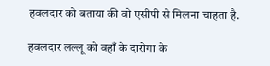हवलदार को बताया की वो एसीपी से मिलना चाहता है.

हवलदार लल्लू को वहाँ के दारोगा के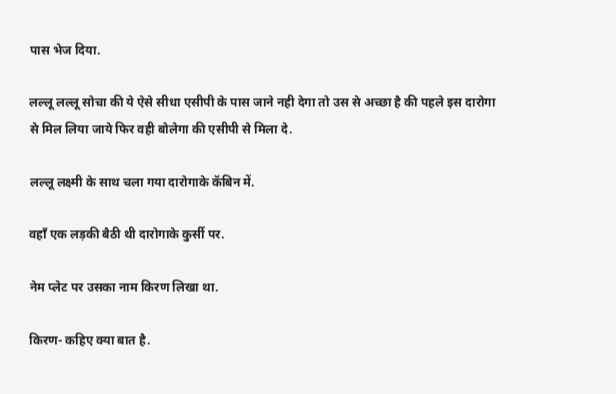पास भेज दिया.

लल्लू लल्लू सोचा की ये ऐसे सीधा एसीपी के पास जाने नही देगा तो उस से अच्छा है की पहले इस दारोगा से मिल लिया जाये फिर वही बोलेगा की एसीपी से मिला दे.

लल्लू लक्ष्मी के साथ चला गया दारोगाके कॅबिन में.

वहाँ एक लड़की बैठी थी दारोगाके कुर्सी पर.

नेम प्लेट पर उसका नाम किरण लिखा था.

किरण- कहिए क्या बात है.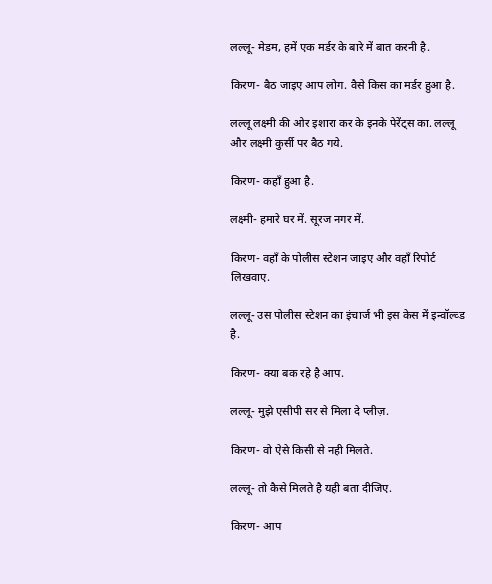लल्लू- मेडम, हमें एक मर्डर के बारे में बात करनी है.

किरण- बैठ जाइए आप लोग. वैसे किस का मर्डर हुआ है.

लल्लू लक्ष्मी की ओर इशारा कर के इनके पेरेंट्स का. लल्लू और लक्ष्मी कुर्सी पर बैठ गये.

किरण- कहाँ हुआ है.

लक्ष्मी- हमारे घर में. सूरज नगर में.

किरण- वहाँ के पोलीस स्टेशन जाइए और वहाँ रिपोर्ट लिखवाए.

लल्लू- उस पोलीस स्टेशन का इंचार्ज भी इस केस में इन्वॉल्व्ड है.

किरण- क्या बक रहे है आप.

लल्लू- मुझे एसीपी सर से मिला दे प्लीज़.

किरण- वो ऐसे किसी से नही मिलते.

लल्लू- तो कैसे मिलते है यही बता दीजिए.

किरण- आप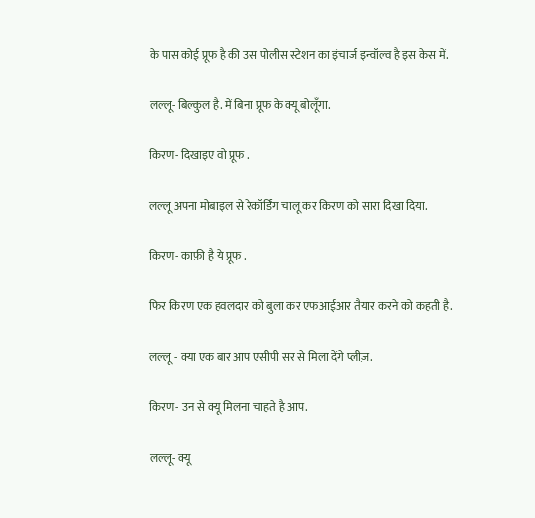के पास कोई प्रूफ है की उस पोलीस स्टेशन का इंचार्ज इन्वॉल्व है इस केस में.

लल्लू- बिल्कुल है. में बिना प्रूफ के क्यू बोलूँगा.

किरण- दिखाइए वो प्रूफ .

लल्लू अपना मोबाइल से रेकॉर्डिंग चालू कर किरण को सारा दिखा दिया.

किरण- काफ़ी है ये प्रूफ .

फिर किरण एक हवलदार को बुला कर एफआईआर तैयार करने को कहती है.

लल्लू - क्या एक बार आप एसीपी सर से मिला देंगे प्लीज़.

किरण- उन से क्यू मिलना चाहते है आप.

लल्लू- क्यू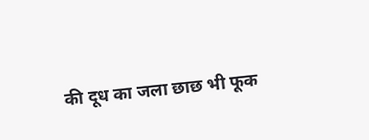की दूध का जला छाछ भी फूक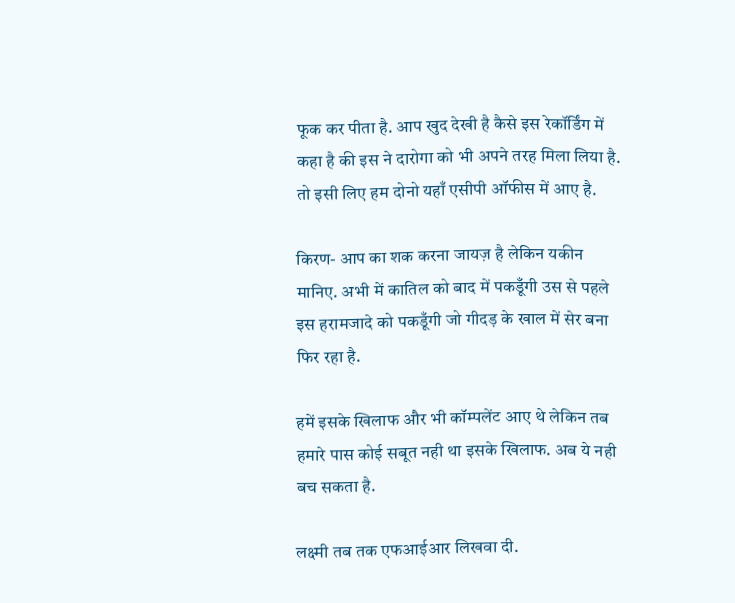फूक कर पीता है. आप खुद देखी है कैसे इस रेकॉर्डिंग में कहा है की इस ने दारोगा को भी अपने तरह मिला लिया है. तो इसी लिए हम दोनो यहाँ एसीपी ऑफीस में आए है.

किरण- आप का शक करना जायज़ है लेकिन यकीन मानिए. अभी में कातिल को बाद में पकडूँगी उस से पहले इस हरामजादे को पकडूँगी जो गीदड़ के खाल में सेर बना फिर रहा है.

हमें इसके खिलाफ और भी कॉम्पलेंट आए थे लेकिन तब हमारे पास कोई सबूत नही था इसके खिलाफ. अब ये नही बच सकता है.

लक्ष्मी तब तक एफआईआर लिखवा दी.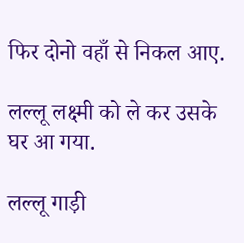फिर दोनो वहाँ से निकल आए.

लल्लू लक्ष्मी को ले कर उसके घर आ गया.

लल्लू गाड़ी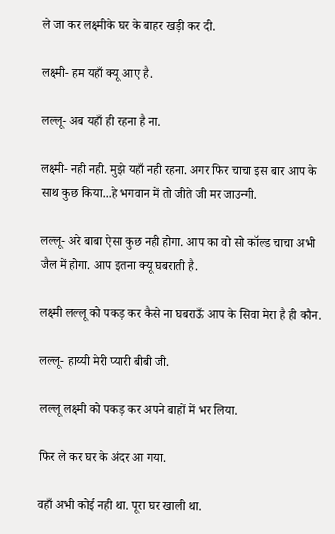ले जा कर लक्ष्मीके घर के बाहर खड़ी कर दी.

लक्ष्मी- हम यहाँ क्यू आए है.

लल्लू- अब यहाँ ही रहना है ना.

लक्ष्मी- नही नही. मुझे यहाँ नही रहना. अगर फिर चाचा इस बार आप के साथ कुछ किया...हे भगवान में तो जीते जी मर जाउन्गी.

लल्लू- अरे बाबा ऐसा कुछ नही होगा. आप का वो सो कॉल्ड चाचा अभी जैल में होगा. आप इतना क्यू घबराती है.

लक्ष्मी लल्लू को पकड़ कर कैसे ना घबराऊँ आप के सिवा मेरा है ही कौन.

लल्लू- हाय्यी मेरी प्यारी बीबी जी.

लल्लू लक्ष्मी को पकड़ कर अपने बाहों में भर लिया.

फिर ले कर घर के अंदर आ गया.

वहाँ अभी कोई नही था. पूरा घर खाली था.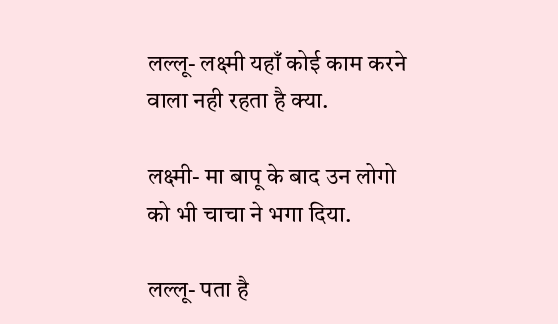लल्लू- लक्ष्मी यहाँ कोई काम करने वाला नही रहता है क्या.

लक्ष्मी- मा बापू के बाद उन लोगो को भी चाचा ने भगा दिया.

लल्लू- पता है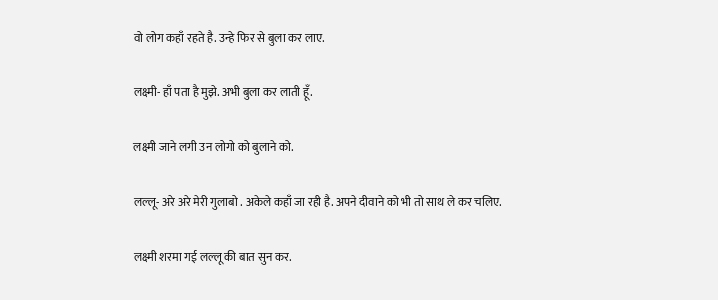वो लोग कहाँ रहते है. उन्हे फिर से बुला कर लाए.

लक्ष्मी- हाँ पता है मुझे. अभी बुला कर लाती हूँ.

लक्ष्मी जाने लगी उन लोगो को बुलाने को.

लल्लू- अरे अरे मेरी गुलाबो . अकेले कहाँ जा रही है. अपने दीवाने को भी तो साथ ले कर चलिए.

लक्ष्मी शरमा गई लल्लू की बात सुन कर.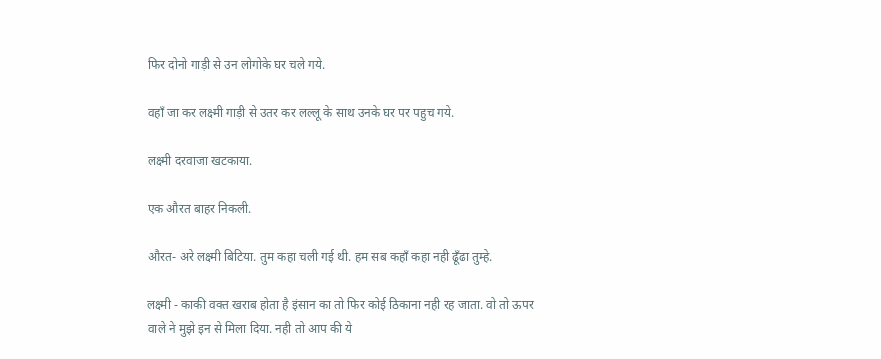फिर दोनो गाड़ी से उन लोगोके घर चले गये.

वहाँ जा कर लक्ष्मी गाड़ी से उतर कर लल्लू के साथ उनके घर पर पहुच गये.

लक्ष्मी दरवाजा खटकाया.

एक औरत बाहर निकली.

औरत- अरे लक्ष्मी बिटिया. तुम कहा चली गई थी. हम सब कहाँ कहा नही ढूँढा तुम्हे.

लक्ष्मी - काकी वक्त खराब होता है इंसान का तो फिर कोई ठिकाना नही रह जाता. वो तो ऊपर वाले ने मुझे इन से मिला दिया. नही तो आप की ये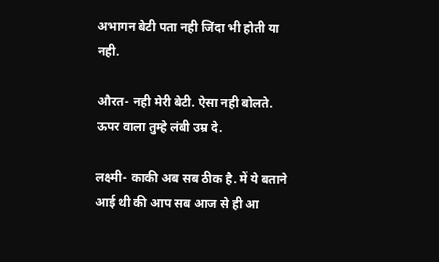अभागन बेटी पता नही जिंदा भी होती या नही.

औरत- नही मेरी बेटी. ऐसा नही बोलते. ऊपर वाला तुम्हे लंबी उम्र दे.

लक्ष्मी- काकी अब सब ठीक है. में ये बताने आई थी की आप सब आज से ही आ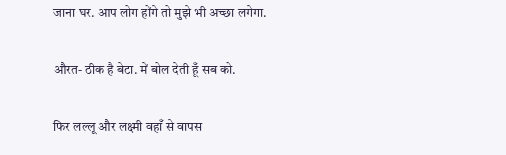जाना घर. आप लोग होंगे तो मुझे भी अच्छा लगेगा.

औरत- ठीक है बेटा. में बोल देती हूँ सब को.

फिर लल्लू और लक्ष्मी वहाँ से वापस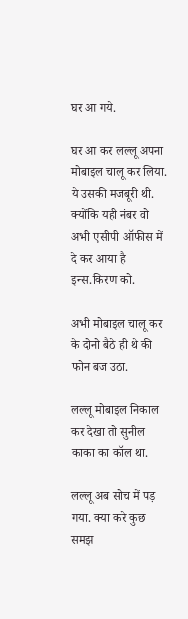घर आ गये.

घर आ कर लल्लू अपना मोबाइल चालू कर लिया. ये उसकी मजबूरी थी. क्योंकि यही नंबर वो अभी एसीपी ऑफीस में दे कर आया है इन्स.किरण को.

अभी मोबाइल चालू कर के दोनो बैठे ही थे की फोन बज उठा.

लल्लू मोबाइल निकाल कर देखा तो सुनील काका का कॉल था.

लल्लू अब सोच में पड़ गया. क्या करे कुछ समझ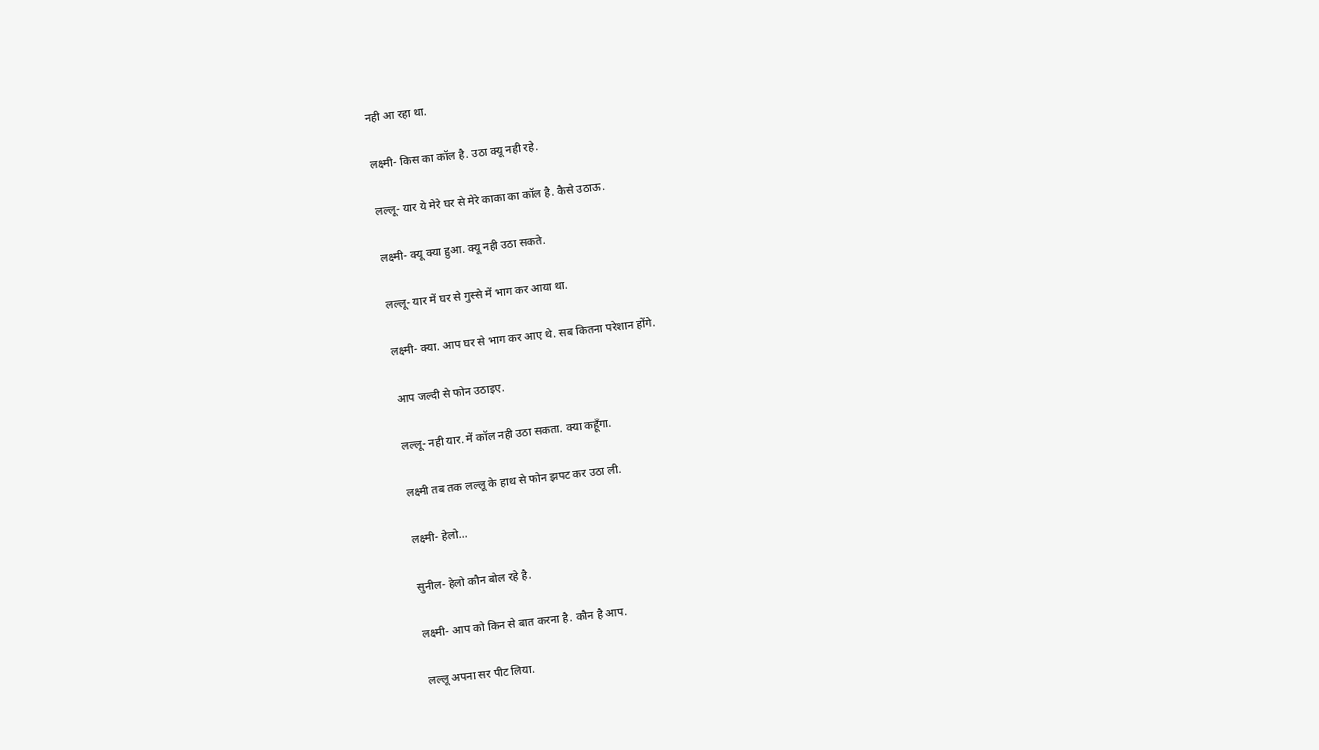नही आ रहा था.

लक्ष्मी- किस का कॉल है. उठा क्यू नही रहे.

लल्लू- यार ये मेरे घर से मेरे काका का कॉल है. कैसे उठाऊ.

लक्ष्मी- क्यू क्या हुआ. क्यू नही उठा सकते.

लल्लू- यार में घर से गुस्से में भाग कर आया था.

लक्ष्मी- क्या. आप घर से भाग कर आए थे. सब कितना परेशान होंगे.

आप जल्दी से फोन उठाइए.

लल्लू- नही यार. में कॉल नही उठा सकता. क्या कहूँगा.

लक्ष्मी तब तक लल्लू के हाथ से फोन झपट कर उठा ली.

लक्ष्मी- हेलो…

सुनील- हेलो कौन बोल रहे है.

लक्ष्मी- आप को किन से बात करना है. कौन है आप.

लल्लू अपना सर पीट लिया.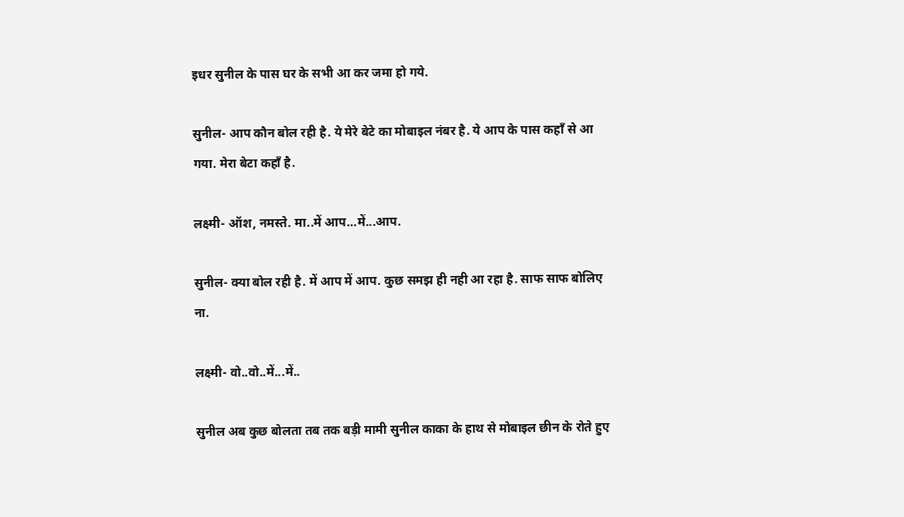इधर सुनील के पास घर के सभी आ कर जमा हो गये.

सुनील- आप कौन बोल रही है. ये मेरे बेटे का मोबाइल नंबर है. ये आप के पास कहाँ से आ गया. मेरा बेटा कहाँ है.

लक्ष्मी- ऑश, नमस्ते. मा..में आप…में...आप.

सुनील- क्या बोल रही है. में आप में आप. कुछ समझ ही नही आ रहा है. साफ साफ बोलिए ना.

लक्ष्मी- वो..वो..में...में..

सुनील अब कुछ बोलता तब तक बड़ी मामी सुनील काका के हाथ से मोबाइल छीन के रोते हुए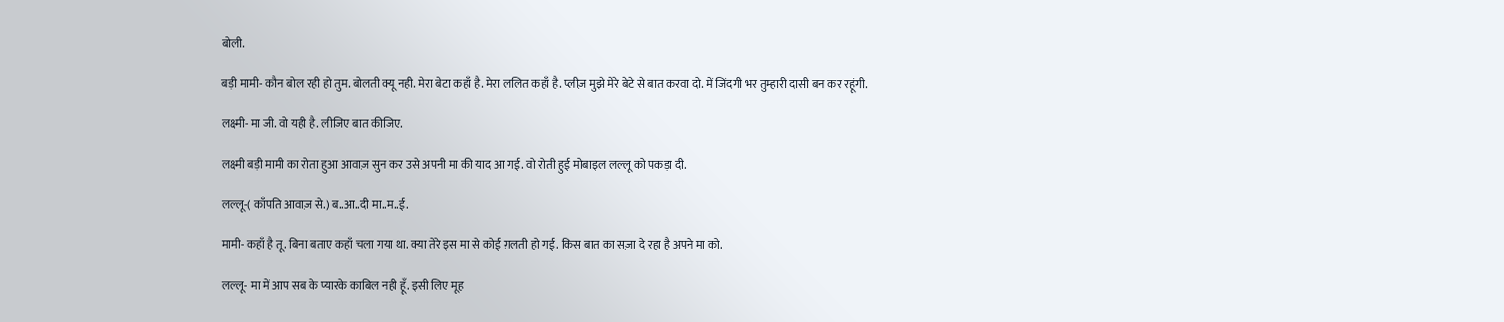बोली.

बड़ी मामी- कौन बोल रही हो तुम. बोलती क्यू नही. मेरा बेटा कहाँ है. मेरा ललित कहाँ है. प्लीज़ मुझे मेरे बेटे से बात करवा दो. में जिंदगी भर तुम्हारी दासी बन कर रहूंगी.

लक्ष्मी- मा जी. वो यही है. लीजिए बात कीजिए.

लक्ष्मी बड़ी मामी का रोता हुआ आवाज़ सुन कर उसे अपनी मा की याद आ गई. वो रोती हुई मोबाइल लल्लू को पकड़ा दी.

लल्लू-( काँपति आवाज़ से.) ब..आ..दी मा..म..ई.

मामी- कहाँ है तू. बिना बताए कहाँ चला गया था. क्या तेरे इस मा से कोई ग़लती हो गई. किस बात का सज़ा दे रहा है अपने मा को.

लल्लू- मा में आप सब के प्यारके काबिल नही हूँ. इसी लिए मूह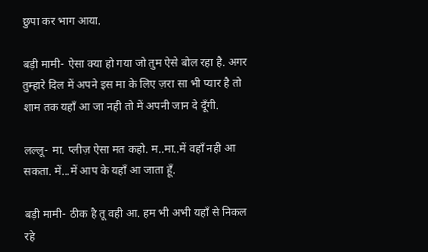छुपा कर भाग आया.

बड़ी मामी- ऐसा क्या हो गया जो तुम ऐसे बोल रहा है. अगर तुम्हारे दिल में अपने इस मा के लिए ज़रा सा भी प्यार है तो शाम तक यहाँ आ जा नही तो में अपनी जान दे दूँगी.

लल्लू- मा. प्लीज़ ऐसा मत कहो. म..मा..में वहाँ नही आ सकता. में...में आप के यहाँ आ जाता हूँ.

बड़ी मामी- ठीक है तू वही आ. हम भी अभी यहाँ से निकल रहे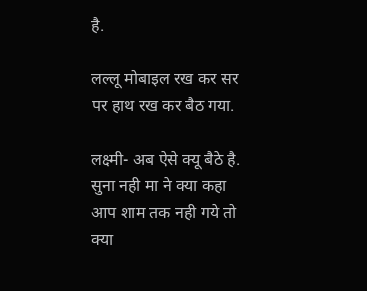है.

लल्लू मोबाइल रख कर सर पर हाथ रख कर बैठ गया.

लक्ष्मी- अब ऐसे क्यू बैठे है. सुना नही मा ने क्या कहा आप शाम तक नही गये तो क्या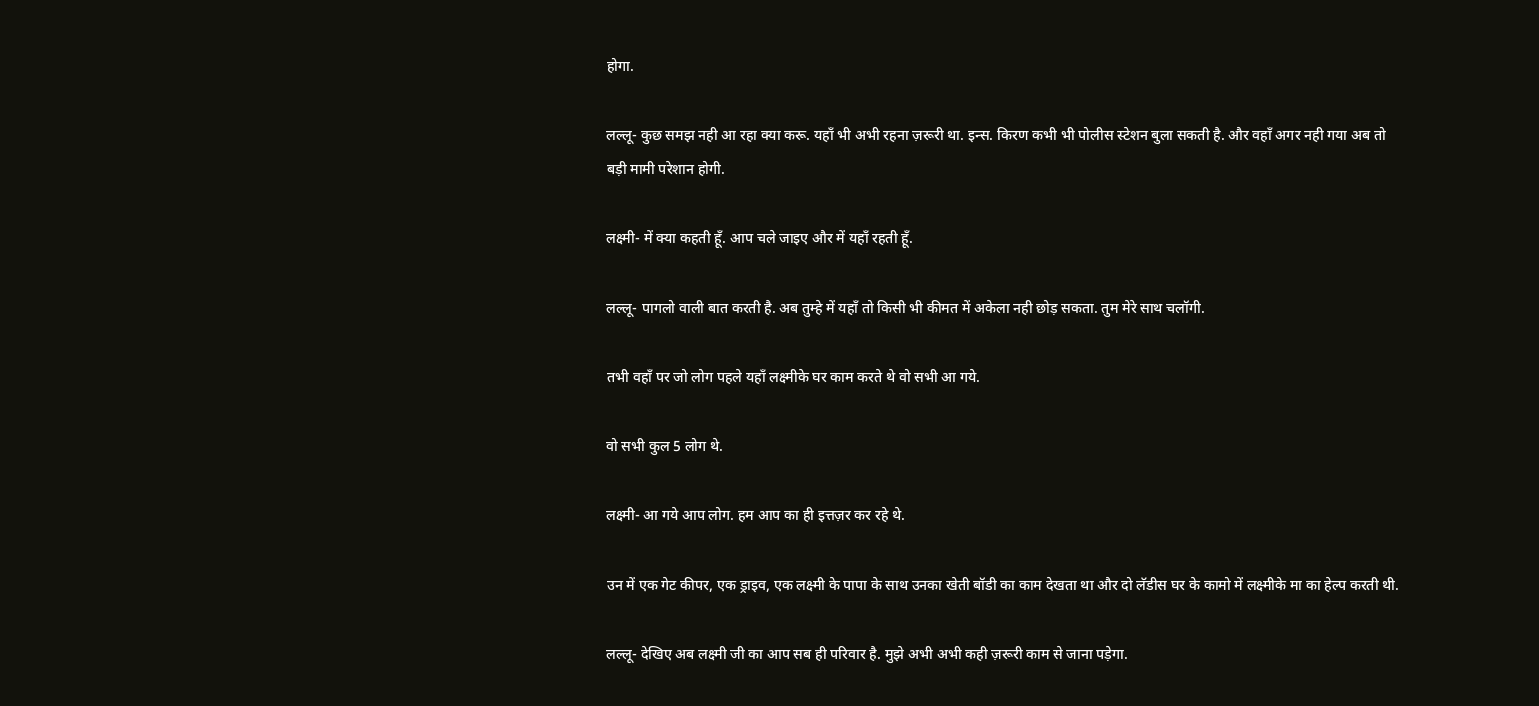होगा.

लल्लू- कुछ समझ नही आ रहा क्या करू. यहाँ भी अभी रहना ज़रूरी था. इन्स. किरण कभी भी पोलीस स्टेशन बुला सकती है. और वहाँ अगर नही गया अब तो बड़ी मामी परेशान होगी.

लक्ष्मी- में क्या कहती हूँ. आप चले जाइए और में यहाँ रहती हूँ.

लल्लू- पागलो वाली बात करती है. अब तुम्हे में यहाँ तो किसी भी कीमत में अकेला नही छोड़ सकता. तुम मेरे साथ चलॉगी.

तभी वहाँ पर जो लोग पहले यहाँ लक्ष्मीके घर काम करते थे वो सभी आ गये.

वो सभी कुल 5 लोग थे.

लक्ष्मी- आ गये आप लोग. हम आप का ही इत्तज़र कर रहे थे.

उन में एक गेट कीपर, एक ड्राइव, एक लक्ष्मी के पापा के साथ उनका खेती बॉडी का काम देखता था और दो लॅडीस घर के कामो में लक्ष्मीके मा का हेल्प करती थी.

लल्लू- देखिए अब लक्ष्मी जी का आप सब ही परिवार है. मुझे अभी अभी कही ज़रूरी काम से जाना पड़ेगा.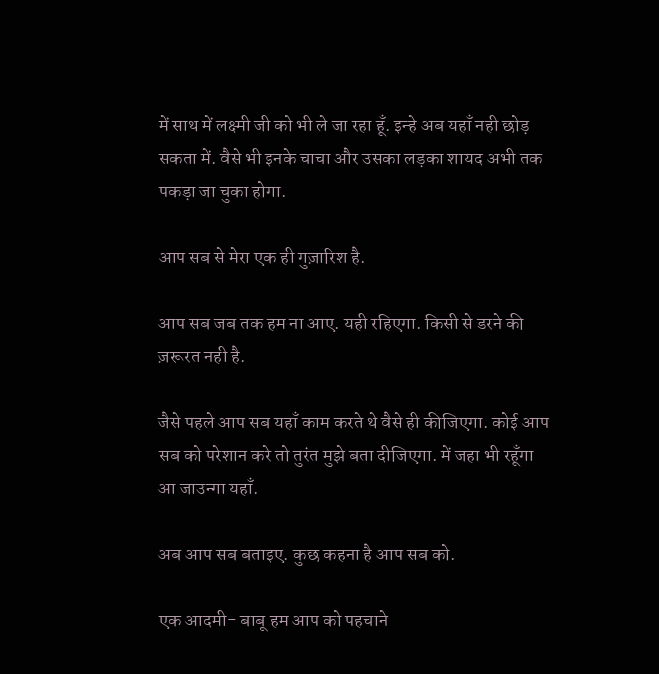में साथ में लक्ष्मी जी को भी ले जा रहा हूँ. इन्हे अब यहाँ नही छोड़ सकता में. वैसे भी इनके चाचा और उसका लड़का शायद अभी तक पकड़ा जा चुका होगा.

आप सब से मेरा एक ही गुज़ारिश है.

आप सब जब तक हम ना आए. यही रहिएगा. किसी से डरने की ज़रूरत नही है.

जैसे पहले आप सब यहाँ काम करते थे वैसे ही कीजिएगा. कोई आप सब को परेशान करे तो तुरंत मुझे बता दीजिएगा. में जहा भी रहूँगा आ जाउन्गा यहाँ.

अब आप सब बताइए. कुछ कहना है आप सब को.

एक आदमी- बाबू हम आप को पहचाने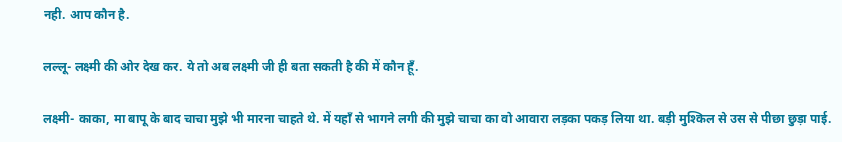नही. आप कौन है.

लल्लू- लक्ष्मी की ओर देख कर. ये तो अब लक्ष्मी जी ही बता सकती है की में कौन हूँ.

लक्ष्मी- काका, मा बापू के बाद चाचा मुझे भी मारना चाहते थे. में यहाँ से भागने लगी की मुझे चाचा का वो आवारा लड़का पकड़ लिया था. बड़ी मुश्किल से उस से पीछा छुड़ा पाई.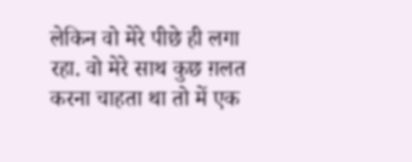लेकिन वो मेरे पीछे ही लगा रहा. वो मेरे साथ कुछ ग़लत करना चाहता था तो में एक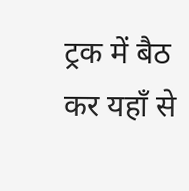ट्रक में बैठ कर यहाँ से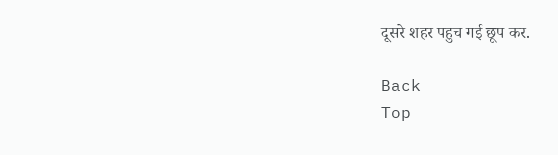दूसरे शहर पहुच गई छूप कर.

Back
Top